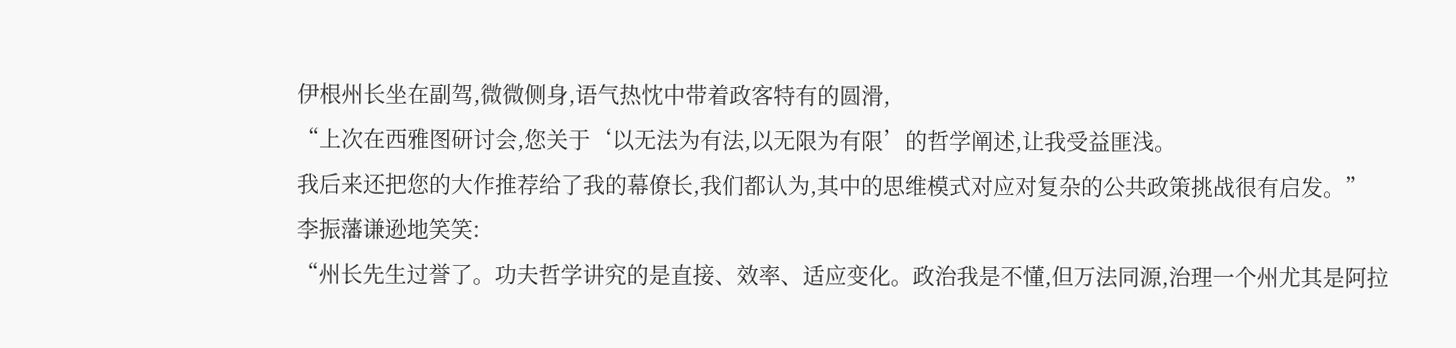伊根州长坐在副驾,微微侧身,语气热忱中带着政客特有的圆滑,
“上次在西雅图研讨会,您关于‘以无法为有法,以无限为有限’的哲学阐述,让我受益匪浅。
我后来还把您的大作推荐给了我的幕僚长,我们都认为,其中的思维模式对应对复杂的公共政策挑战很有启发。”
李振藩谦逊地笑笑:
“州长先生过誉了。功夫哲学讲究的是直接、效率、适应变化。政治我是不懂,但万法同源,治理一个州尤其是阿拉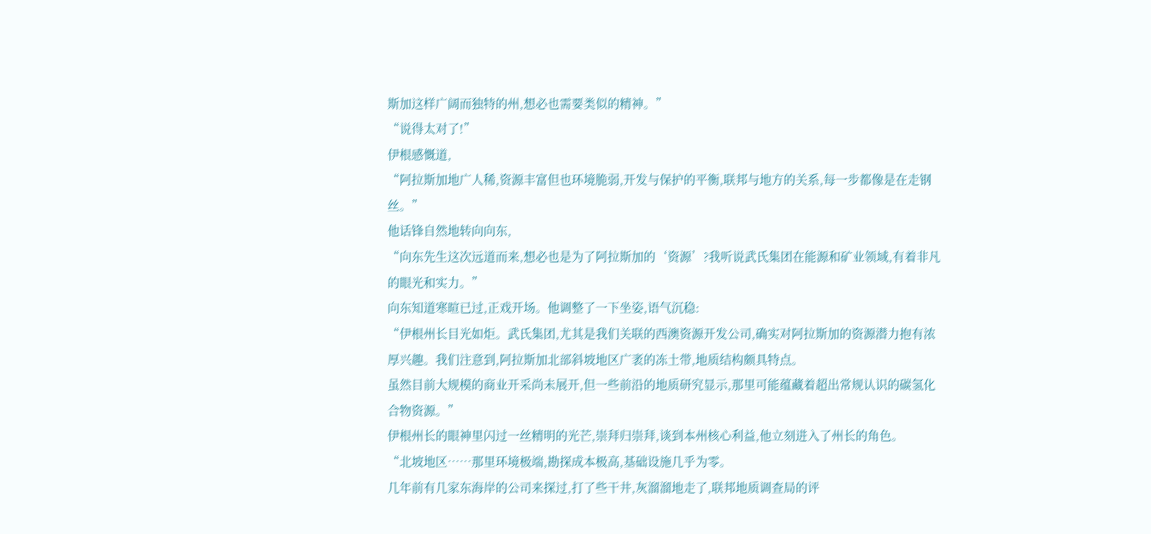斯加这样广阔而独特的州,想必也需要类似的精神。”
“说得太对了!”
伊根感慨道,
“阿拉斯加地广人稀,资源丰富但也环境脆弱,开发与保护的平衡,联邦与地方的关系,每一步都像是在走钢丝。”
他话锋自然地转向向东,
“向东先生这次远道而来,想必也是为了阿拉斯加的‘资源’?我听说武氏集团在能源和矿业领域,有着非凡的眼光和实力。”
向东知道寒暄已过,正戏开场。他调整了一下坐姿,语气沉稳:
“伊根州长目光如炬。武氏集团,尤其是我们关联的西澳资源开发公司,确实对阿拉斯加的资源潜力抱有浓厚兴趣。我们注意到,阿拉斯加北部斜坡地区广袤的冻土带,地质结构颇具特点。
虽然目前大规模的商业开采尚未展开,但一些前沿的地质研究显示,那里可能蕴藏着超出常规认识的碳氢化合物资源。”
伊根州长的眼神里闪过一丝精明的光芒,崇拜归崇拜,谈到本州核心利益,他立刻进入了州长的角色。
“北坡地区……那里环境极端,勘探成本极高,基础设施几乎为零。
几年前有几家东海岸的公司来探过,打了些干井,灰溜溜地走了,联邦地质调查局的评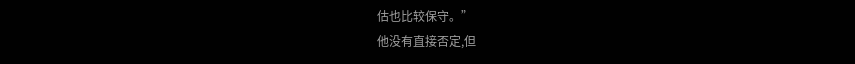估也比较保守。”
他没有直接否定,但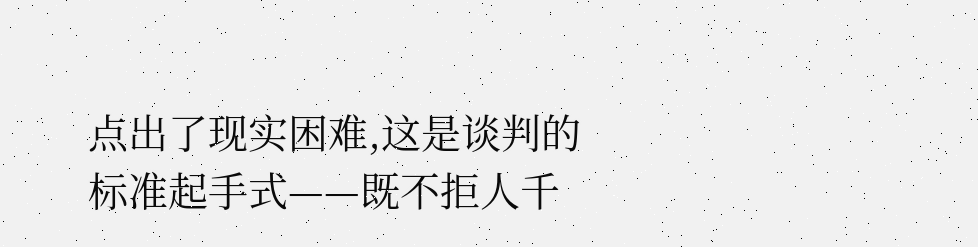点出了现实困难,这是谈判的标准起手式——既不拒人千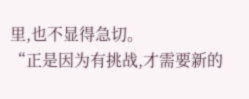里,也不显得急切。
“正是因为有挑战,才需要新的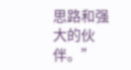思路和强大的伙伴。”